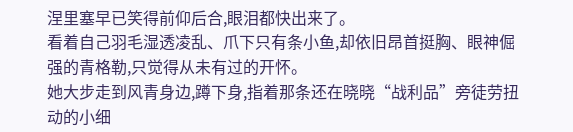涅里塞早已笑得前仰后合,眼泪都快出来了。
看着自己羽毛湿透凌乱、爪下只有条小鱼,却依旧昂首挺胸、眼神倔强的青格勒,只觉得从未有过的开怀。
她大步走到风青身边,蹲下身,指着那条还在晓晓“战利品”旁徒劳扭动的小细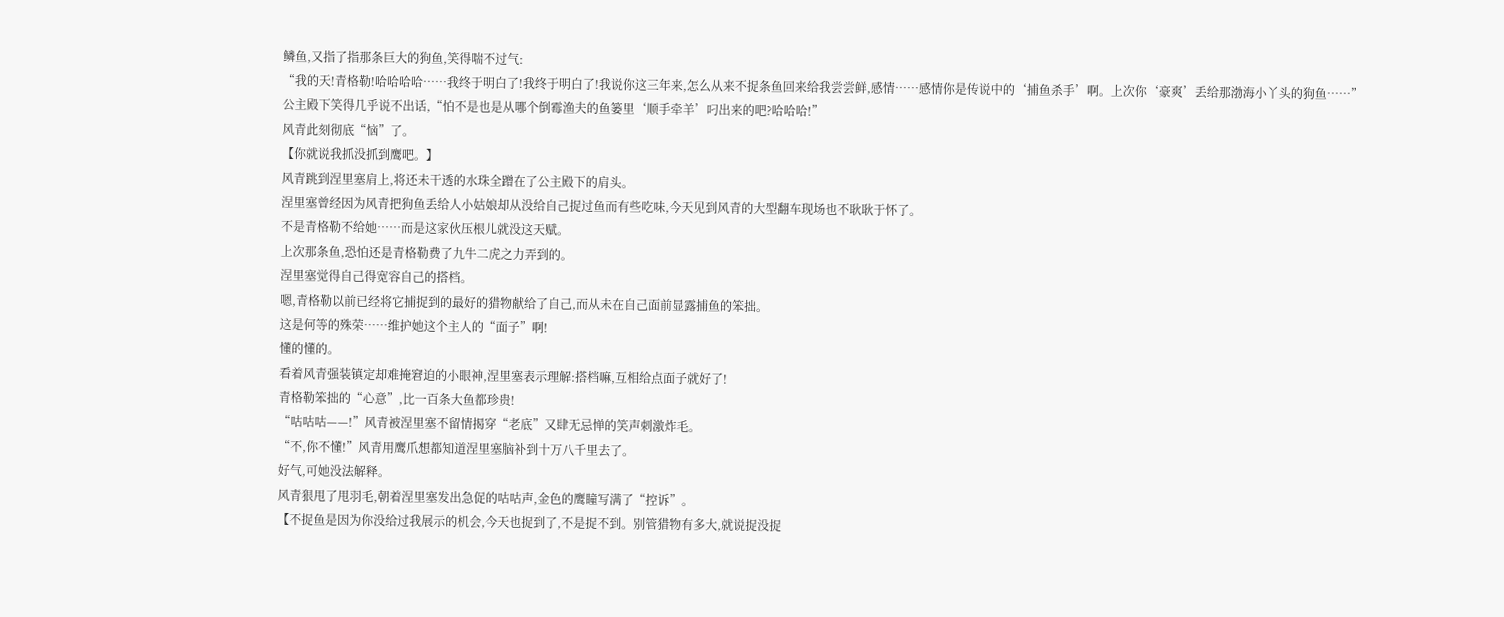鳞鱼,又指了指那条巨大的狗鱼,笑得喘不过气:
“我的天!青格勒!哈哈哈哈……我终于明白了!我终于明白了!我说你这三年来,怎么从来不捉条鱼回来给我尝尝鲜,感情……感情你是传说中的‘捕鱼杀手’啊。上次你‘豪爽’丢给那渤海小丫头的狗鱼……”
公主殿下笑得几乎说不出话,“怕不是也是从哪个倒霉渔夫的鱼篓里‘顺手牵羊’叼出来的吧?哈哈哈!”
风青此刻彻底“恼”了。
【你就说我抓没抓到鹰吧。】
风青跳到涅里塞肩上,将还未干透的水珠全蹭在了公主殿下的肩头。
涅里塞曾经因为风青把狗鱼丢给人小姑娘却从没给自己捉过鱼而有些吃味,今天见到风青的大型翻车现场也不耿耿于怀了。
不是青格勒不给她……而是这家伙压根儿就没这天赋。
上次那条鱼,恐怕还是青格勒费了九牛二虎之力弄到的。
涅里塞觉得自己得宽容自己的搭档。
嗯,青格勒以前已经将它捕捉到的最好的猎物献给了自己,而从未在自己面前显露捕鱼的笨拙。
这是何等的殊荣……维护她这个主人的“面子”啊!
懂的懂的。
看着风青强装镇定却难掩窘迫的小眼神,涅里塞表示理解:搭档嘛,互相给点面子就好了!
青格勒笨拙的“心意”,比一百条大鱼都珍贵!
“咕咕咕——!”风青被涅里塞不留情揭穿“老底”又肆无忌惮的笑声刺激炸毛。
“不,你不懂!”风青用鹰爪想都知道涅里塞脑补到十万八千里去了。
好气,可她没法解释。
风青狠甩了甩羽毛,朝着涅里塞发出急促的咕咕声,金色的鹰瞳写满了“控诉”。
【不捉鱼是因为你没给过我展示的机会,今天也捉到了,不是捉不到。别管猎物有多大,就说捉没捉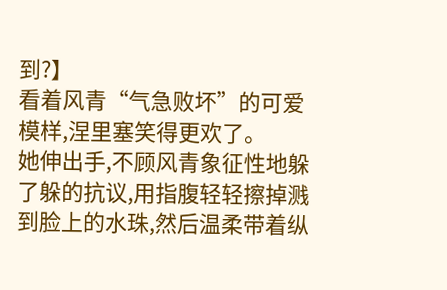到?】
看着风青“气急败坏”的可爱模样,涅里塞笑得更欢了。
她伸出手,不顾风青象征性地躲了躲的抗议,用指腹轻轻擦掉溅到脸上的水珠,然后温柔带着纵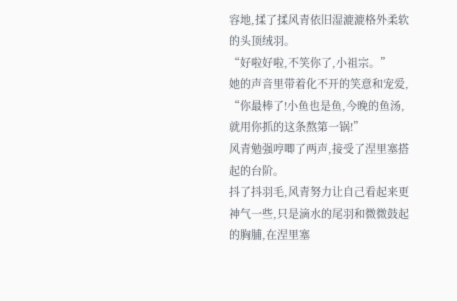容地,揉了揉风青依旧湿漉漉格外柔软的头顶绒羽。
“好啦好啦,不笑你了,小祖宗。”
她的声音里带着化不开的笑意和宠爱,
“你最棒了!小鱼也是鱼,今晚的鱼汤,就用你抓的这条熬第一锅!”
风青勉强哼唧了两声,接受了涅里塞搭起的台阶。
抖了抖羽毛,风青努力让自己看起来更神气一些,只是滴水的尾羽和微微鼓起的胸脯,在涅里塞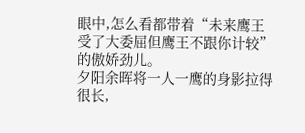眼中,怎么看都带着“未来鹰王受了大委屈但鹰王不跟你计较”的傲娇劲儿。
夕阳余晖将一人一鹰的身影拉得很长,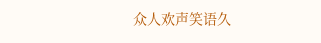众人欢声笑语久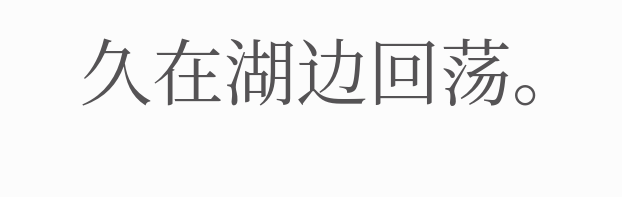久在湖边回荡。